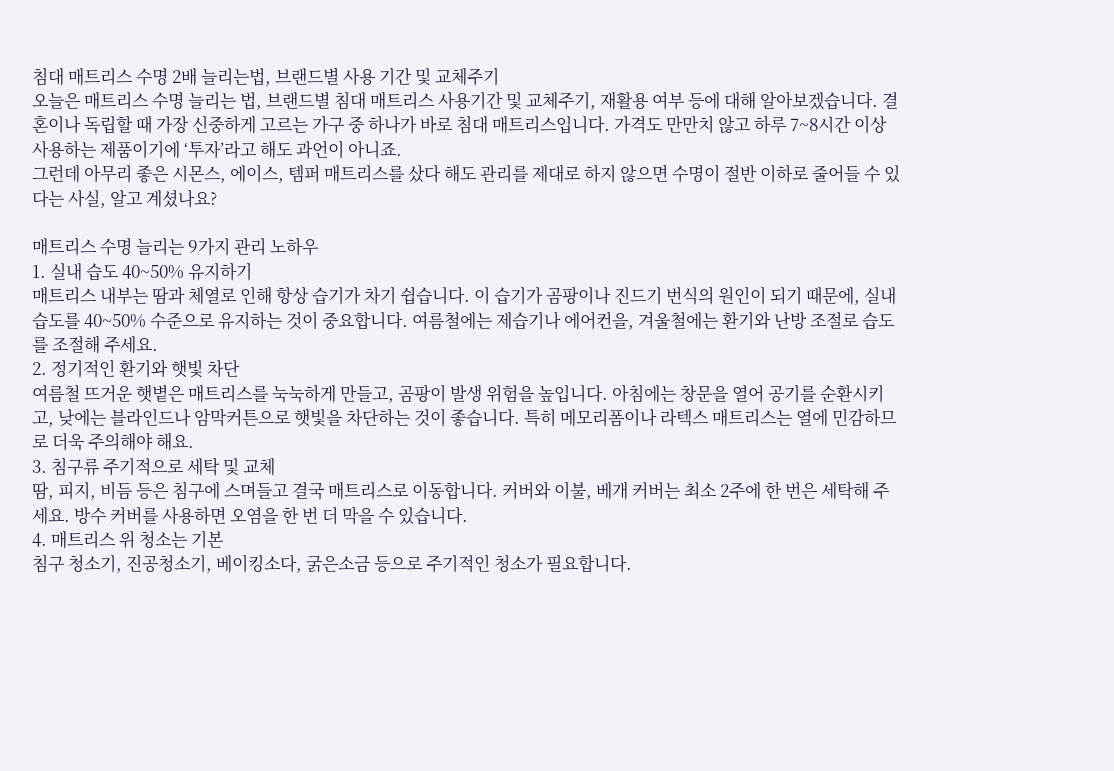침대 매트리스 수명 2배 늘리는법, 브랜드별 사용 기간 및 교체주기
오늘은 매트리스 수명 늘리는 법, 브랜드별 침대 매트리스 사용기간 및 교체주기, 재활용 여부 등에 대해 알아보겠습니다. 결혼이나 독립할 때 가장 신중하게 고르는 가구 중 하나가 바로 침대 매트리스입니다. 가격도 만만치 않고 하루 7~8시간 이상 사용하는 제품이기에 ‘투자’라고 해도 과언이 아니죠.
그런데 아무리 좋은 시몬스, 에이스, 템퍼 매트리스를 샀다 해도 관리를 제대로 하지 않으면 수명이 절반 이하로 줄어들 수 있다는 사실, 알고 계셨나요?

매트리스 수명 늘리는 9가지 관리 노하우
1. 실내 습도 40~50% 유지하기
매트리스 내부는 땀과 체열로 인해 항상 습기가 차기 쉽습니다. 이 습기가 곰팡이나 진드기 번식의 원인이 되기 때문에, 실내 습도를 40~50% 수준으로 유지하는 것이 중요합니다. 여름철에는 제습기나 에어컨을, 겨울철에는 환기와 난방 조절로 습도를 조절해 주세요.
2. 정기적인 환기와 햇빛 차단
여름철 뜨거운 햇볕은 매트리스를 눅눅하게 만들고, 곰팡이 발생 위험을 높입니다. 아침에는 창문을 열어 공기를 순환시키고, 낮에는 블라인드나 암막커튼으로 햇빛을 차단하는 것이 좋습니다. 특히 메모리폼이나 라텍스 매트리스는 열에 민감하므로 더욱 주의해야 해요.
3. 침구류 주기적으로 세탁 및 교체
땀, 피지, 비듬 등은 침구에 스며들고 결국 매트리스로 이동합니다. 커버와 이불, 베개 커버는 최소 2주에 한 번은 세탁해 주세요. 방수 커버를 사용하면 오염을 한 번 더 막을 수 있습니다.
4. 매트리스 위 청소는 기본
침구 청소기, 진공청소기, 베이킹소다, 굵은소금 등으로 주기적인 청소가 필요합니다.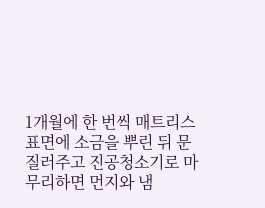1개월에 한 번씩 매트리스 표면에 소금을 뿌린 뒤 문질러주고 진공청소기로 마무리하면 먼지와 냄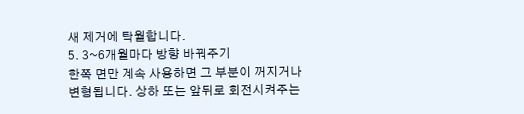새 제거에 탁월합니다.
5. 3~6개월마다 방향 바꿔주기
한쪽 면만 계속 사용하면 그 부분이 꺼지거나 변형됩니다. 상하 또는 앞뒤로 회전시켜주는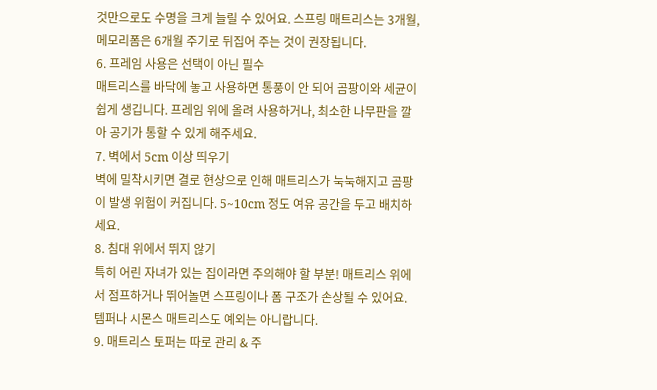것만으로도 수명을 크게 늘릴 수 있어요. 스프링 매트리스는 3개월, 메모리폼은 6개월 주기로 뒤집어 주는 것이 권장됩니다.
6. 프레임 사용은 선택이 아닌 필수
매트리스를 바닥에 놓고 사용하면 통풍이 안 되어 곰팡이와 세균이 쉽게 생깁니다. 프레임 위에 올려 사용하거나, 최소한 나무판을 깔아 공기가 통할 수 있게 해주세요.
7. 벽에서 5cm 이상 띄우기
벽에 밀착시키면 결로 현상으로 인해 매트리스가 눅눅해지고 곰팡이 발생 위험이 커집니다. 5~10cm 정도 여유 공간을 두고 배치하세요.
8. 침대 위에서 뛰지 않기
특히 어린 자녀가 있는 집이라면 주의해야 할 부분! 매트리스 위에서 점프하거나 뛰어놀면 스프링이나 폼 구조가 손상될 수 있어요. 템퍼나 시몬스 매트리스도 예외는 아니랍니다.
9. 매트리스 토퍼는 따로 관리 & 주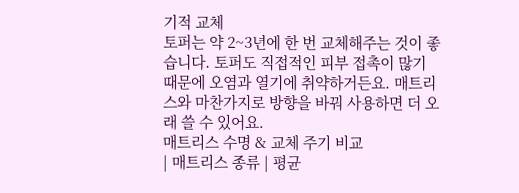기적 교체
토퍼는 약 2~3년에 한 번 교체해주는 것이 좋습니다. 토퍼도 직접적인 피부 접촉이 많기 때문에 오염과 열기에 취약하거든요. 매트리스와 마찬가지로 방향을 바꿔 사용하면 더 오래 쓸 수 있어요.
매트리스 수명 & 교체 주기 비교
| 매트리스 종류 | 평균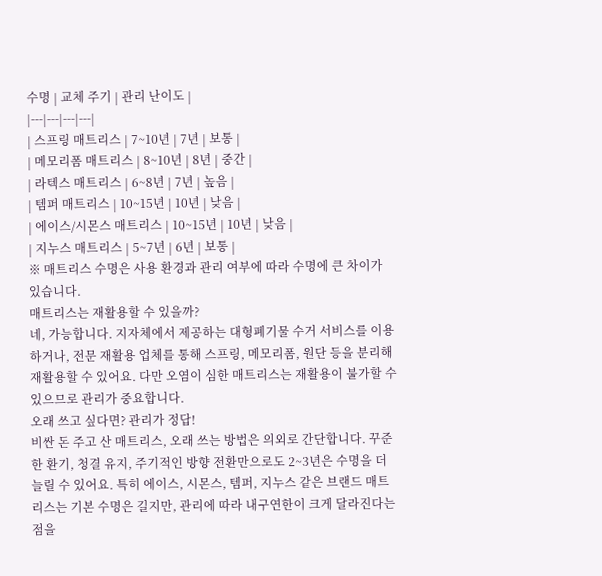수명 | 교체 주기 | 관리 난이도 |
|---|---|---|---|
| 스프링 매트리스 | 7~10년 | 7년 | 보통 |
| 메모리폼 매트리스 | 8~10년 | 8년 | 중간 |
| 라텍스 매트리스 | 6~8년 | 7년 | 높음 |
| 템퍼 매트리스 | 10~15년 | 10년 | 낮음 |
| 에이스/시몬스 매트리스 | 10~15년 | 10년 | 낮음 |
| 지누스 매트리스 | 5~7년 | 6년 | 보통 |
※ 매트리스 수명은 사용 환경과 관리 여부에 따라 수명에 큰 차이가 있습니다.
매트리스는 재활용할 수 있을까?
네, 가능합니다. 지자체에서 제공하는 대형폐기물 수거 서비스를 이용하거나, 전문 재활용 업체를 통해 스프링, 메모리폼, 원단 등을 분리해 재활용할 수 있어요. 다만 오염이 심한 매트리스는 재활용이 불가할 수 있으므로 관리가 중요합니다.
오래 쓰고 싶다면? 관리가 정답!
비싼 돈 주고 산 매트리스, 오래 쓰는 방법은 의외로 간단합니다. 꾸준한 환기, 청결 유지, 주기적인 방향 전환만으로도 2~3년은 수명을 더 늘릴 수 있어요. 특히 에이스, 시몬스, 템퍼, 지누스 같은 브랜드 매트리스는 기본 수명은 길지만, 관리에 따라 내구연한이 크게 달라진다는 점을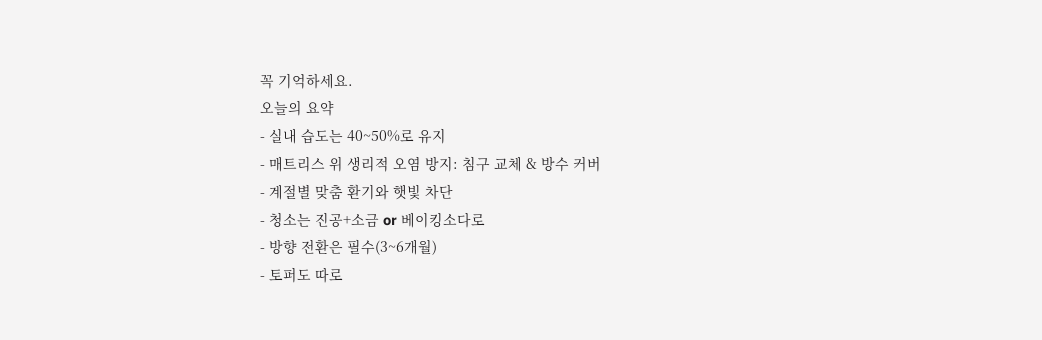꼭 기억하세요.
오늘의 요약
- 실내 습도는 40~50%로 유지
- 매트리스 위 생리적 오염 방지: 침구 교체 & 방수 커버
- 계절별 맞춤 환기와 햇빛 차단
- 청소는 진공+소금 or 베이킹소다로
- 방향 전환은 필수(3~6개월)
- 토퍼도 따로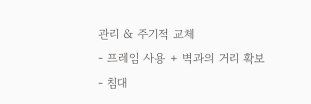관리 & 주기적 교체
- 프레임 사용 + 벽과의 거리 확보
- 침대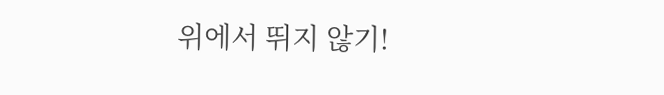위에서 뛰지 않기!